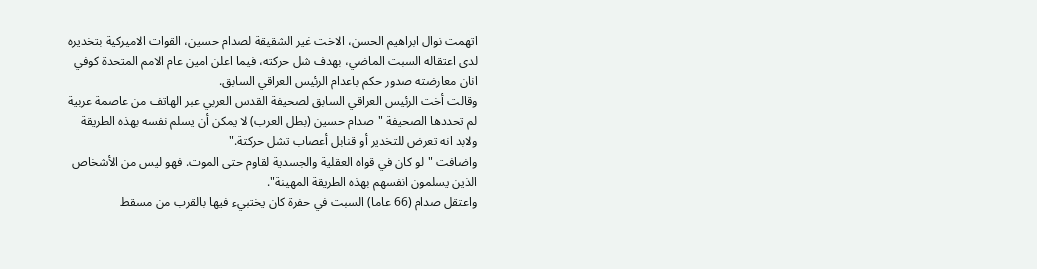اتهمت نوال ابراهيم الحسن، الاخت غير الشقيقة لصدام حسين، القوات الاميركية بتخديره لدى اعتقاله السبت الماضي، بهدف شل حركته، فيما اعلن امين عام الامم المتحدة كوفي انان معارضته صدور حكم باعدام الرئيس العراقي السابق.
وقالت أخت الرئيس العراقي السابق لصحيفة القدس العربي عبر الهاتف من عاصمة عربية لم تحددها الصحيفة "صدام حسين (بطل العرب) لا يمكن أن يسلم نفسه بهذه الطريقة ولابد انه تعرض للتخدير أو قنابل أعصاب تشل حركتة."
واضافت "لو كان في قواه العقلية والجسدية لقاوم حتى الموت. فهو ليس من الأشخاص الذين يسلمون انفسهم بهذه الطريقة المهينة".
واعتقل صدام (66 عاما) السبت في حفرة كان يختبيء فيها بالقرب من مسقط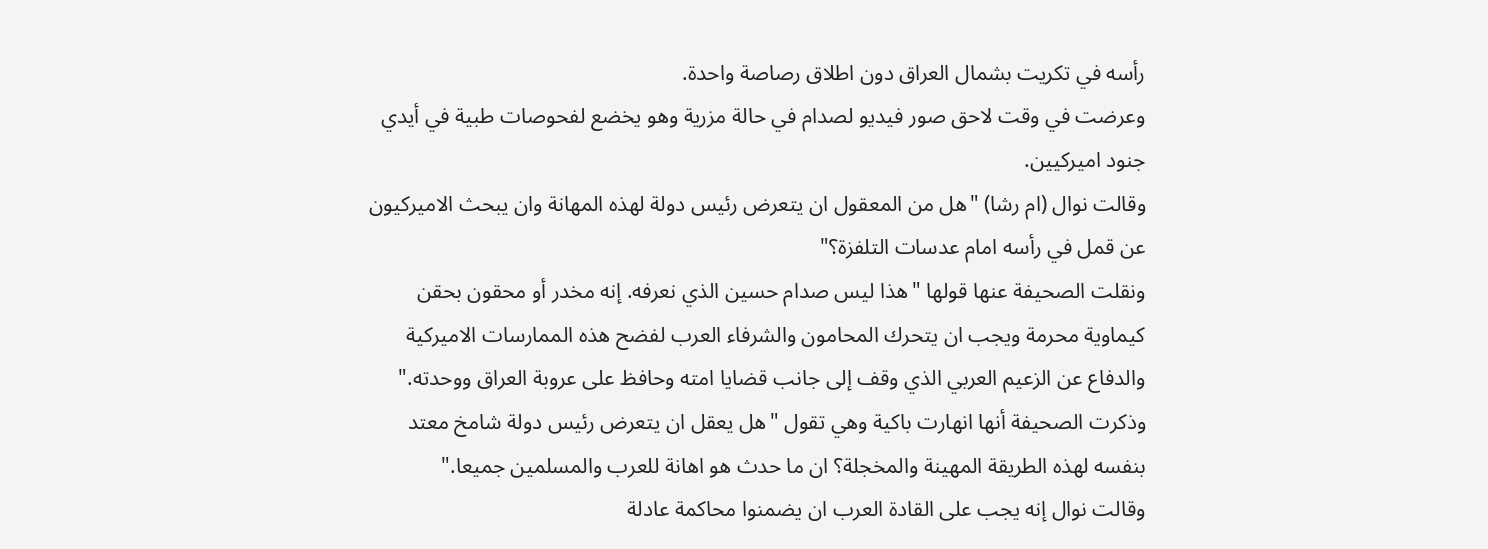رأسه في تكريت بشمال العراق دون اطلاق رصاصة واحدة.
وعرضت في وقت لاحق صور فيديو لصدام في حالة مزرية وهو يخضع لفحوصات طبية في أيدي جنود اميركيين.
وقالت نوال (ام رشا) "هل من المعقول ان يتعرض رئيس دولة لهذه المهانة وان يبحث الاميركيون عن قمل في رأسه امام عدسات التلفزة؟"
ونقلت الصحيفة عنها قولها "هذا ليس صدام حسين الذي نعرفه. إنه مخدر أو محقون بحقن كيماوية محرمة ويجب ان يتحرك المحامون والشرفاء العرب لفضح هذه الممارسات الاميركية والدفاع عن الزعيم العربي الذي وقف إلى جانب قضايا امته وحافظ على عروبة العراق ووحدته."
وذكرت الصحيفة أنها انهارت باكية وهي تقول "هل يعقل ان يتعرض رئيس دولة شامخ معتد بنفسه لهذه الطريقة المهينة والمخجلة؟ ان ما حدث هو اهانة للعرب والمسلمين جميعا."
وقالت نوال إنه يجب على القادة العرب ان يضمنوا محاكمة عادلة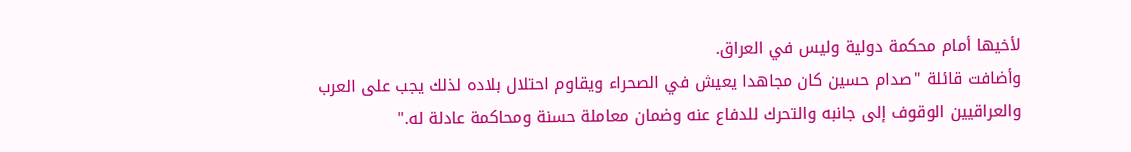لأخيها أمام محكمة دولية وليس في العراق.
وأضافت قائلة "صدام حسين كان مجاهدا يعيش في الصحراء ويقاوم احتلال بلاده لذلك يجب على العرب والعراقيين الوقوف إلى جانبه والتحرك للدفاع عنه وضمان معاملة حسنة ومحاكمة عادلة له."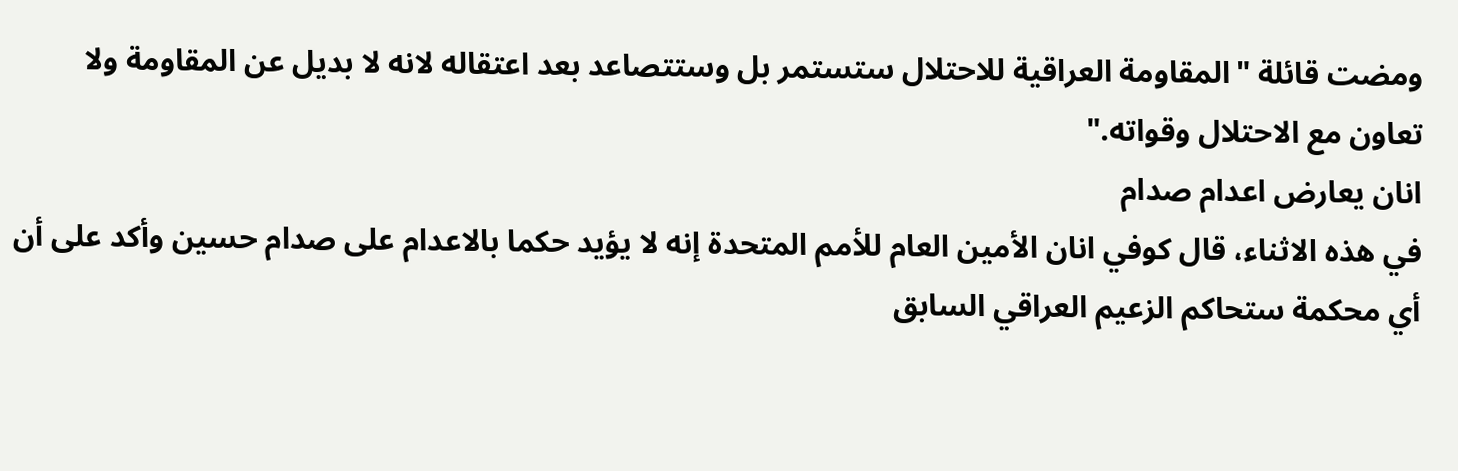ومضت قائلة "المقاومة العراقية للاحتلال ستستمر بل وستتصاعد بعد اعتقاله لانه لا بديل عن المقاومة ولا تعاون مع الاحتلال وقواته."
انان يعارض اعدام صدام
في هذه الاثناء، قال كوفي انان الأمين العام للأمم المتحدة إنه لا يؤيد حكما بالاعدام على صدام حسين وأكد على أن أي محكمة ستحاكم الزعيم العراقي السابق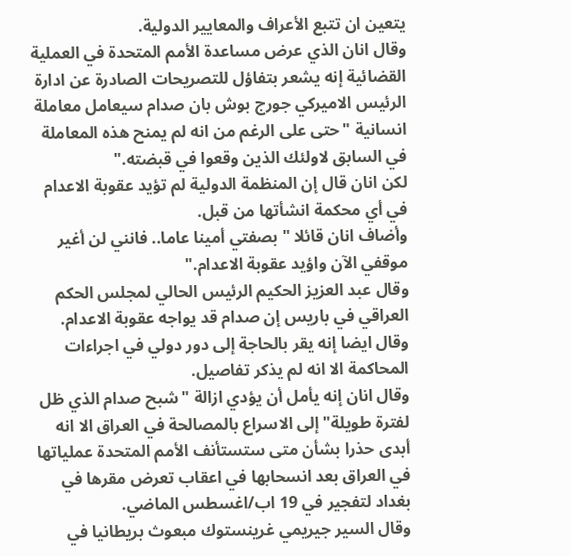يتعين ان تتبع الأعراف والمعايير الدولية.
وقال انان الذي عرض مساعدة الأمم المتحدة في العملية القضائية إنه يشعر بتفاؤل للتصريحات الصادرة عن ادارة الرئيس الاميركي جورج بوش بان صدام سيعامل معاملة انسانية "حتى على الرغم من انه لم يمنح هذه المعاملة في السابق لاولئك الذين وقعوا في قبضته."
لكن انان قال إن المنظمة الدولية لم تؤيد عقوبة الاعدام في أي محكمة انشأتها من قبل.
وأضاف انان قائلا "بصفتي أمينا عاما.. فانني لن أغير موقفي الآن واؤيد عقوبة الاعدام."
وقال عبد العزيز الحكيم الرئيس الحالي لمجلس الحكم العراقي في باريس إن صدام قد يواجه عقوبة الاعدام.
وقال ايضا إنه يقر بالحاجة إلى دور دولي في اجراءات المحاكمة الا انه لم يذكر تفاصيل.
وقال انان إنه يأمل أن يؤدي ازالة "شبح صدام الذي ظل لفترة طويلة" إلى الاسراع بالمصالحة في العراق الا انه أبدى حذرا بشأن متى ستستأنف الأمم المتحدة عملياتها في العراق بعد انسحابها في اعقاب تعرض مقرها في بغداد لتفجير في 19 اب/اغسطس الماضي.
وقال السير جيريمي غرينستوك مبعوث بريطانيا في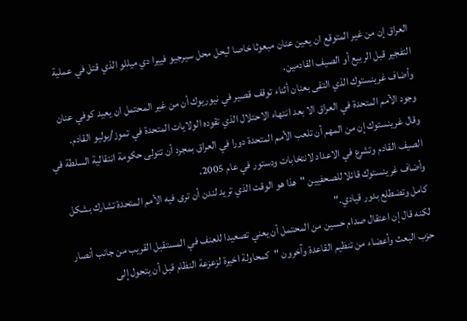العراق إن من غير المتوقع ان يعين عنان مبعوثا خاصا ليحل محل سيرجيو فييرا دي ميللو الذي قتل في عملية التفجير قبل الربيع أو الصيف القادمين.
وأضاف غرينستوك الذي التقى بعنان أثناء توقف قصير في نيوريوك أن من غير المحتمل ان يعيد كوفي عنان وجود الأمم المتحدة في العراق الا بعد انتهاء الاحتلال الذي تقوده الولايات المتحدة في تموز/يوليو القادم.
وقال غرينستوك إن من المهم أن تلعب الأمم المتحدة دورا في العراق بمجرد أن تتولى حكومة انتقالية السلطة في الصيف القادم وتشرع في الاعداد لانتخابات ودستور في عام 2005.
وأضاف غرينستوك قائلا للصحفيين "هذا هو الوقت الذي تريد لندن أن ترى فيه الأمم المتحدة تشارك بشكل كامل وتضطلع بدور قيادي."
لكنه قال إن اعتقال صدام حسين من المحتمل أن يعني تصعيدا للعنف في المستقبل القريب من جانب أنصار حزب البعث وأعضاء من تنظيم القاعدة وآخرون "كمحاولة اخيرة لزعزعة النظام قبل أن يتحول إلى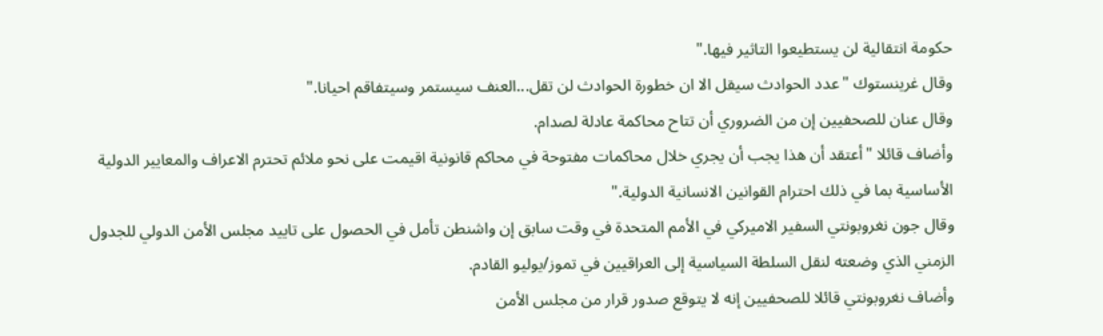حكومة انتقالية لن يستطيعوا التاثير فيها."
وقال غرينستوك "عدد الحوادث سيقل الا ان خطورة الحوادث لن تقل...العنف سيستمر وسيتفاقم احيانا."
وقال عنان للصحفيين إن من الضروري أن تتاح محاكمة عادلة لصدام.
وأضاف قائلا "أعتقد أن هذا يجب أن يجري خلال محاكمات مفتوحة في محاكم قانونية اقيمت على نحو ملائم تحترم الاعراف والمعايير الدولية الأساسية بما في ذلك احترام القوانين الانسانية الدولية."
وقال جون نغروبونتي السفير الاميركي في الأمم المتحدة في وقت سابق إن واشنطن تأمل في الحصول على تاييد مجلس الأمن الدولي للجدول الزمني الذي وضعته لنقل السلطة السياسية إلى العراقيين في تموز/يوليو القادم.
وأضاف نغروبونتي قائلا للصحفيين إنه لا يتوقع صدور قرار من مجلس الأمن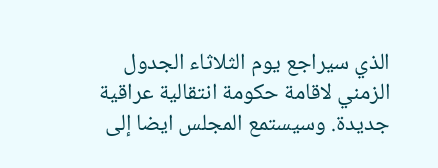الذي سيراجع يوم الثلاثاء الجدول الزمني لاقامة حكومة انتقالية عراقية جديدة. وسيستمع المجلس ايضا إلى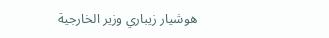هوشيار زيباري وزير الخارجية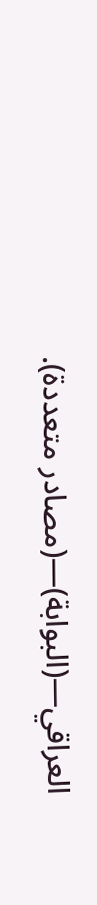العراقي—(البوابة)—(مصادر متعددة).